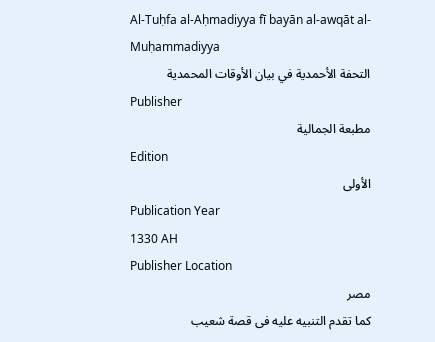Al-Tuḥfa al-Aḥmadiyya fī bayān al-awqāt al-Muḥammadiyya
التحفة الأحمدية في بيان الأوقات المحمدية
Publisher
مطبعة الجمالية
Edition
الأولى
Publication Year
1330 AH
Publisher Location
مصر
كما تقدم التنبيه عليه فى قصة شعيب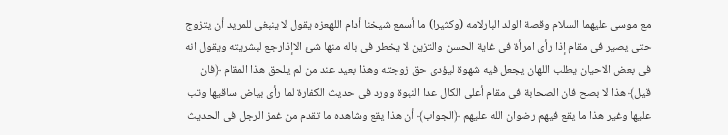مع موسى عليهما السلام وقصة الولد البارلامه (وكثيرا) ما أسمع شيخنا أدام اللهعزه يقول لا ينبغى للمريد أن يتزوج حتى يصير فى مقام إذا رأى امرأة فى غاية الحسن والتزين لا يخطر فى باله منها شئ الاإذارجع لبشريته ويقول انه فى بعض الاحيان يطلب اللهان يجعل فيه شهوة ليؤدى حق زوجته وهذا بعيد عند من لم يلحق هذا المقام ﴿فان قيل﴾ هذا لا بصح فان الصحابة فى مقام أعلى الكال عدا النبوة وورد فى حديث الكفارة لما رأى بياض ساقيها وتب عليها وغير هذا ما يقع فيهم رضوان الله عليهم ﴿الجواب﴾ أن هذا يقع وشاهده ما تقدم من غمز الرجل فى الحديث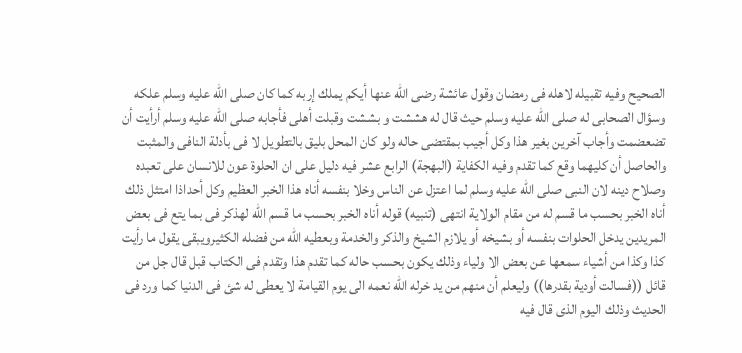الصحيح وفيه تقبيله لاهله فى رمضان وقول عائشة رضى الله عنها أيكم يملك إربه كما كان صلى الله عليه وسلم علكه وسؤال الصحابى له صلى الله عليه وسلم حيث قال له هششت و بششت وقبلت أهلى فأجابه صلى الله عليه وسلم أرأيت أن تضعضمت وأجاب آخرين بغير هذا وكل أجيب بمقتضى حاله ولو كان المحل بليق بالتطويل لا فى بأدلة النافى والمثبت والحاصل أن كليهما وقع كما تقدم وفيه الكفاية (البهجة) الرابع عشر فيه دليل على ان الحلوة عون للانسان على تعبده وصلاح دينه لان النبى صلى الله عليه وسلم لما اعتزل عن الناس وخلا بنفسه أناه هذا الخبر العظيم وكل أحداذا امتثل ذلك أناه الخبر بحسب ما قسم له من مقام الولاية انتهى (تنبيه) قوله أناه الخبر بحسب ما قسم الله لهذكر فى بما يتع فى بعض المريدين يدخل الحلوات بنفسه أو بشيخه أو يلازم الشيخ والذكر والخدمة وبعطيه الله من فضله الكثيرويبقى يقول ما رأيت كذا وكذا من أشياء سمعها عن بعض الا ولياء وذلك يكون بحسب حاله كما تقدم هذا وتقدم فى الكتاب قبل قال جل من قائل ((فسالت أودية بقدرها)) وليعلم أن منهم من يد خرله الله نعمه الى يوم القيامة لا يعطى له شئ فى الدنيا كما ورد فى الحديث وذلك اليوم الذى قال فيه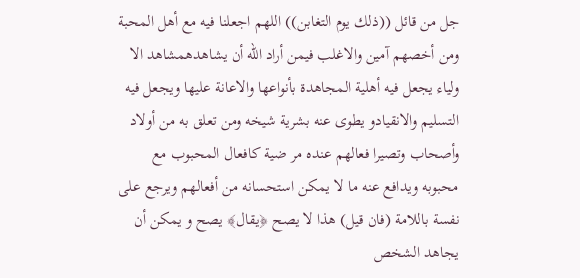جل من قائل ((ذلك يوم التغابن)) اللهم اجعلنا فيه مع أهل المحبة ومن أخصهم آمين والاغلب فيمن أراد الله أن يشاهدهمشاهد الا ولياء يجعل فيه أهلية المجاهدة بأنواعها والاعانة عليها ويجعل فيه التسليم والانقيادو يطوى عنه بشرية شيخه ومن تعلق به من أولاد وأصحاب وتصيرا فعالهم عنده مر ضية كافعال المحبوب مع محبوبه ويدافع عنه ما لا يمكن استحسانه من أفعالهم ويرجع على نفسة باللامة (فان قيل) هذا لا يصح ﴿يقال﴾ يصح و يمكن أن يجاهد الشخص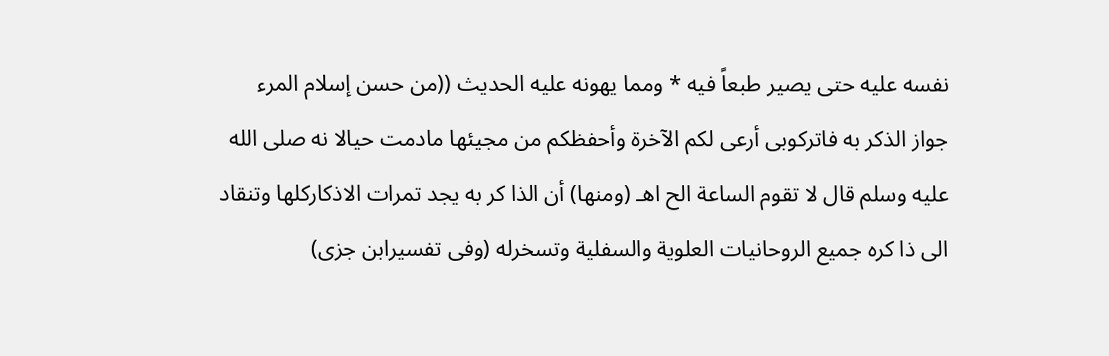نفسه عليه حتى يصير طبعاً فيه * ومما يهونه عليه الحديث ((من حسن إسلام المرء
جواز الذكر به فاتركوبى أرعى لكم الآخرة وأحفظكم من مجيئها مادمت حيالا نه صلى الله عليه وسلم قال لا تقوم الساعة الح اهـ (ومنها) أن الذا كر به يجد تمرات الاذكاركلها وتنقاد الى ذا كره جميع الروحانيات العلوية والسفلية وتسخرله (وفى تفسيرابن جزى)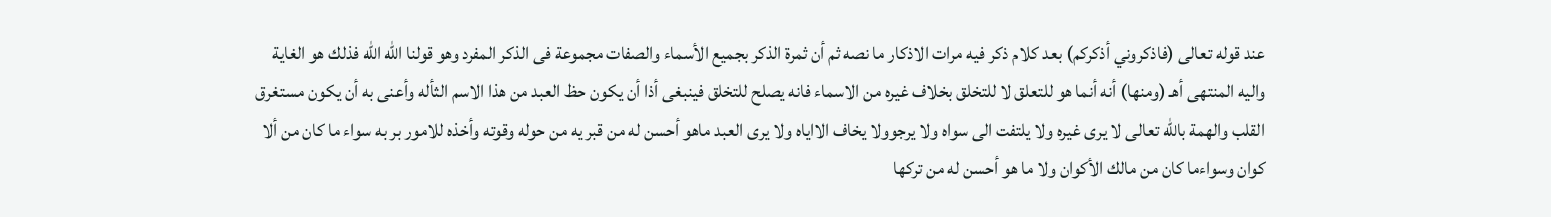عند قوله تعالى (فاذكروني أذكركم) بعد كلام ذكر فيه مرات الاذكار ما نصه ثم أن ثمرة الذكر بجميع الأسماء والصفات مجموعة فى الذكر المفرد وهو قولنا الله الله فذلك هو الغاية واليه المنتهى أهـ (ومنها) أنه أنما هو للتعلق لا للتخلق بخلاف غيره من الاسماء فانه يصلح للتخلق فينبغى أذا أن يكون حظ العبد من هذا الاسم الثأله وأعنى به أن يكون مستغرق القلب والهمة باللّه تعالى لا يرى غيره ولا يلتفت الى سواه ولا يرجوولا يخاف الااياه ولا يرى العبد ماهو أحسن له من قبر يه من حوله وقوته وأخذه للامور بر به سواء ما كان من ألا كوان وسواءما كان من مالك الأكوان ولا ما هو أحسن له من تركها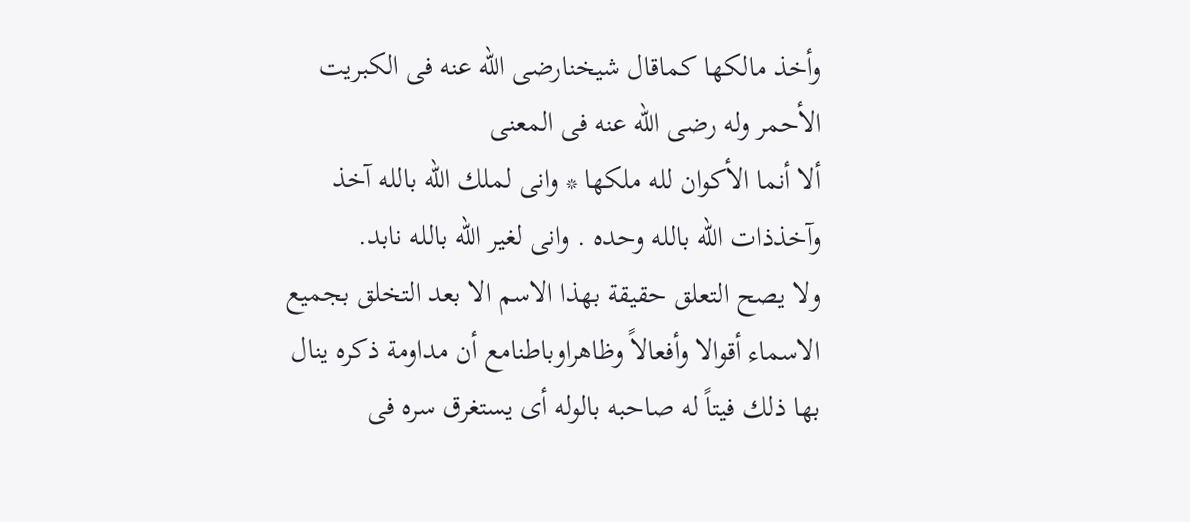وأخذ مالكها كماقال شيخنارضى الله عنه فى الكبريت الأحمر وله رضى الله عنه فى المعنى
ألا أنما الأكوان لله ملكها * وانى لملك الله بالله آخذ وآخذذات الله بالله وحده . وانى لغير الله بالله نابد.
ولا يصح التعلق حقيقة بهذا الاسم الا بعد التخلق بجميع الاسماء أقوالا وأفعالاً وظاهراوباطنامع أن مداومة ذكره ينال بها ذلك فيتاً له صاحبه بالوله أى يستغرق سره فى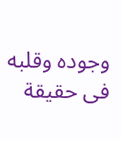وجوده وقلبه فى حقيقة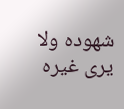شهوده ولا يرى غيره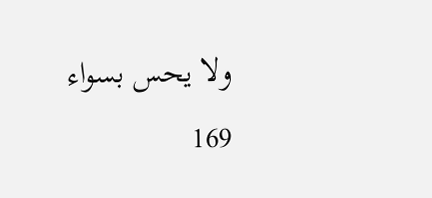ولا يحس بسواء
169